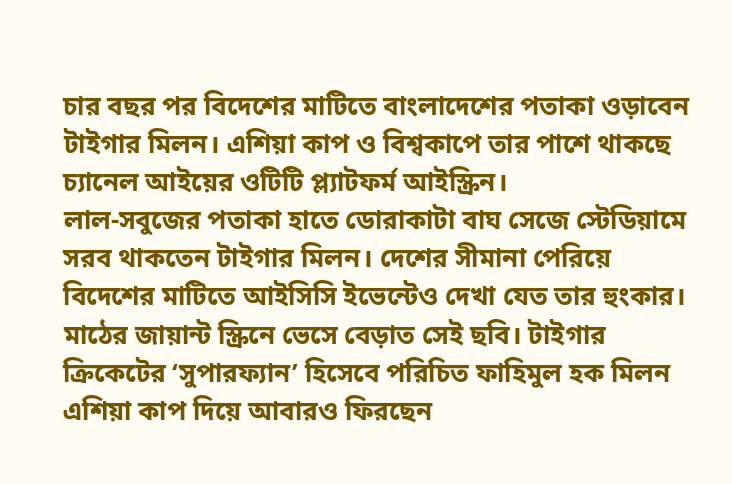চার বছর পর বিদেশের মাটিতে বাংলাদেশের পতাকা ওড়াবেন টাইগার মিলন। এশিয়া কাপ ও বিশ্বকাপে তার পাশে থাকছে চ্যানেল আইয়ের ওটিটি প্ল্যাটফর্ম আইস্ক্রিন।
লাল-সবুজের পতাকা হাতে ডোরাকাটা বাঘ সেজে স্টেডিয়ামে সরব থাকতেন টাইগার মিলন। দেশের সীমানা পেরিয়ে বিদেশের মাটিতে আইসিসি ইভেন্টেও দেখা যেত তার হুংকার। মাঠের জায়ান্ট স্ক্রিনে ভেসে বেড়াত সেই ছবি। টাইগার ক্রিকেটের ‘সুপারফ্যান’ হিসেবে পরিচিত ফাহিমুল হক মিলন এশিয়া কাপ দিয়ে আবারও ফিরছেন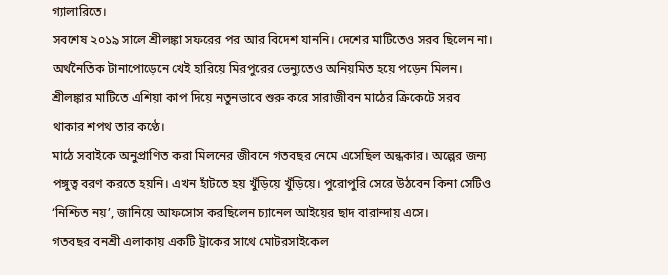গ্যালারিতে।
সবশেষ ২০১৯ সালে শ্রীলঙ্কা সফরের পর আর বিদেশ যাননি। দেশের মাটিতেও সরব ছিলেন না। অর্থনৈতিক টানাপোড়েনে খেই হারিয়ে মিরপুরের ভেন্যুতেও অনিয়মিত হয়ে পড়েন মিলন। শ্রীলঙ্কার মাটিতে এশিয়া কাপ দিয়ে নতুনভাবে শুরু করে সারাজীবন মাঠের ক্রিকেটে সরব থাকার শপথ তার কণ্ঠে।
মাঠে সবাইকে অনুপ্রাণিত করা মিলনের জীবনে গতবছর নেমে এসেছিল অন্ধকার। অল্পের জন্য পঙ্গুত্ব বরণ করতে হয়নি। এখন হাঁটতে হয় খুঁড়িয়ে খুঁড়িয়ে। পুরোপুরি সেরে উঠবেন কিনা সেটিও ‘নিশ্চিত নয়’, জানিয়ে আফসোস করছিলেন চ্যানেল আইয়ের ছাদ বারান্দায় এসে।
গতবছর বনশ্রী এলাকায় একটি ট্রাকের সাথে মোটরসাইকেল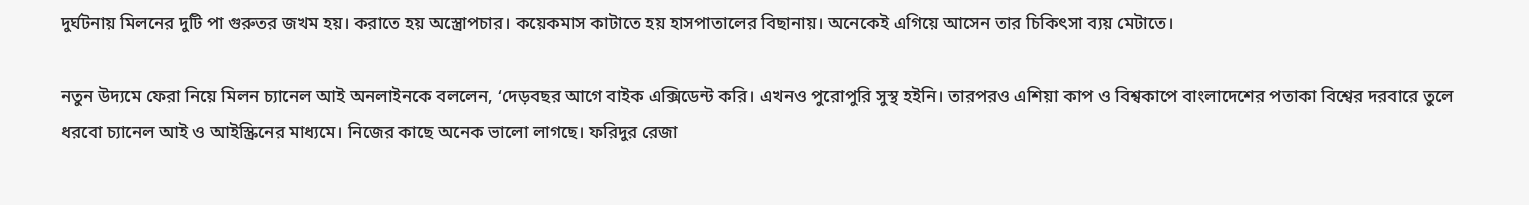দুর্ঘটনায় মিলনের দুটি পা গুরুতর জখম হয়। করাতে হয় অস্ত্রোপচার। কয়েকমাস কাটাতে হয় হাসপাতালের বিছানায়। অনেকেই এগিয়ে আসেন তার চিকিৎসা ব্যয় মেটাতে।

নতুন উদ্যমে ফেরা নিয়ে মিলন চ্যানেল আই অনলাইনকে বললেন, ‘দেড়বছর আগে বাইক এক্সিডেন্ট করি। এখনও পুরোপুরি সুস্থ হইনি। তারপরও এশিয়া কাপ ও বিশ্বকাপে বাংলাদেশের পতাকা বিশ্বের দরবারে তুলে ধরবো চ্যানেল আই ও আইস্ক্রিনের মাধ্যমে। নিজের কাছে অনেক ভালো লাগছে। ফরিদুর রেজা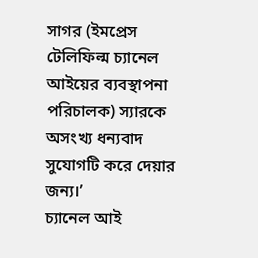সাগর (ইমপ্রেস টেলিফিল্ম চ্যানেল আইয়ের ব্যবস্থাপনা পরিচালক) স্যারকে অসংখ্য ধন্যবাদ সুযোগটি করে দেয়ার জন্য।’
চ্যানেল আই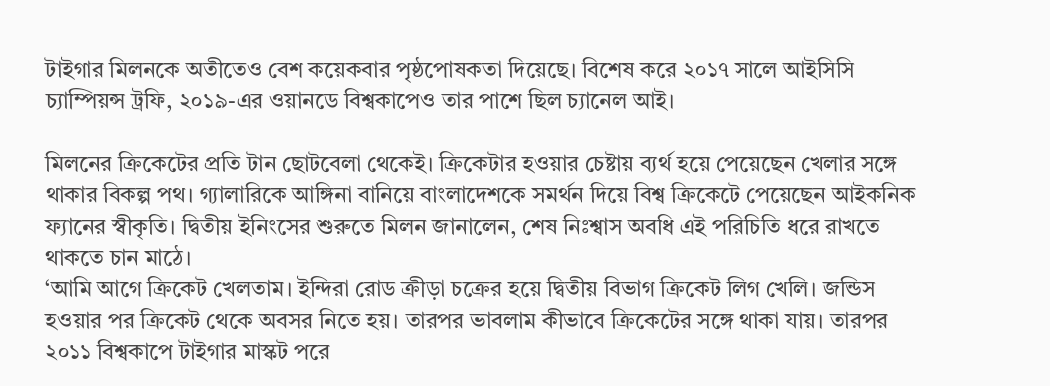টাইগার মিলনকে অতীতেও বেশ কয়েকবার পৃষ্ঠপোষকতা দিয়েছে। বিশেষ করে ২০১৭ সালে আইসিসি চ্যাম্পিয়ন্স ট্রফি, ২০১৯-এর ওয়ানডে বিশ্বকাপেও তার পাশে ছিল চ্যানেল আই।

মিলনের ক্রিকেটের প্রতি টান ছোটবেলা থেকেই। ক্রিকেটার হওয়ার চেষ্টায় ব্যর্থ হয়ে পেয়েছেন খেলার সঙ্গে থাকার বিকল্প পথ। গ্যালারিকে আঙ্গিনা বানিয়ে বাংলাদেশকে সমর্থন দিয়ে বিশ্ব ক্রিকেটে পেয়েছেন আইকনিক ফ্যানের স্বীকৃতি। দ্বিতীয় ইনিংসের শুরুতে মিলন জানালেন, শেষ নিঃশ্বাস অবধি এই পরিচিতি ধরে রাখতে থাকতে চান মাঠে।
‘আমি আগে ক্রিকেট খেলতাম। ইন্দিরা রোড ক্রীড়া চক্রের হয়ে দ্বিতীয় বিভাগ ক্রিকেট লিগ খেলি। জন্ডিস হওয়ার পর ক্রিকেট থেকে অবসর নিতে হয়। তারপর ভাবলাম কীভাবে ক্রিকেটের সঙ্গে থাকা যায়। তারপর ২০১১ বিশ্বকাপে টাইগার মাস্কট পরে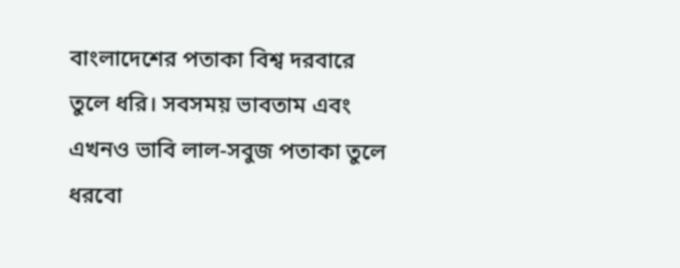বাংলাদেশের পতাকা বিশ্ব দরবারে তুলে ধরি। সবসময় ভাবতাম এবং এখনও ভাবি লাল-সবুজ পতাকা তুলে ধরবো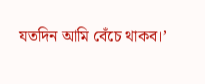যতদিন আমি বেঁচে থাকব।’